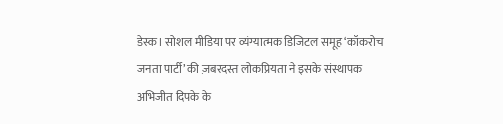डेस्क। सोशल मीडिया पर व्यंग्यात्मक डिजिटल समूह ‘कॉकरोच जनता पार्टी’ की ज़बरदस्त लोकप्रियता ने इसके संस्थापक अभिजीत दिपके के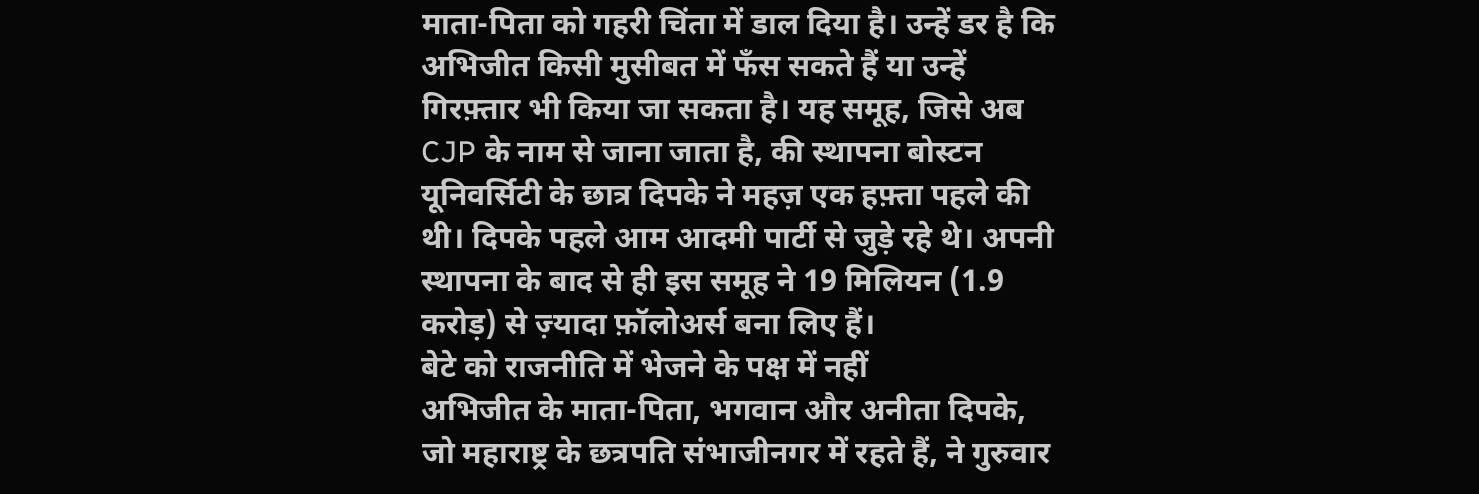माता-पिता को गहरी चिंता में डाल दिया है। उन्हें डर है कि अभिजीत किसी मुसीबत में फँस सकते हैं या उन्हें गिरफ़्तार भी किया जा सकता है। यह समूह, जिसे अब CJP के नाम से जाना जाता है, की स्थापना बोस्टन यूनिवर्सिटी के छात्र दिपके ने महज़ एक हफ़्ता पहले की थी। दिपके पहले आम आदमी पार्टी से जुड़े रहे थे। अपनी स्थापना के बाद से ही इस समूह ने 19 मिलियन (1.9 करोड़) से ज़्यादा फ़ॉलोअर्स बना लिए हैं।
बेटे को राजनीति में भेजने के पक्ष में नहीं
अभिजीत के माता-पिता, भगवान और अनीता दिपके, जो महाराष्ट्र के छत्रपति संभाजीनगर में रहते हैं, ने गुरुवार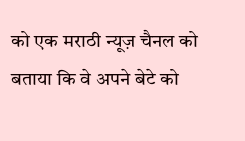को एक मराठी न्यूज़ चैनल को बताया कि वे अपने बेटे को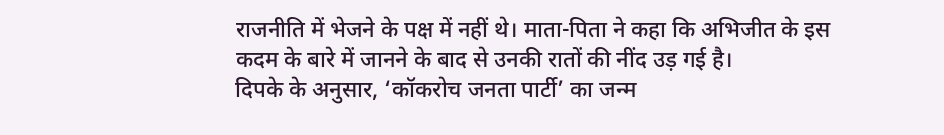राजनीति में भेजने के पक्ष में नहीं थे। माता-पिता ने कहा कि अभिजीत के इस कदम के बारे में जानने के बाद से उनकी रातों की नींद उड़ गई है।
दिपके के अनुसार, ‘कॉकरोच जनता पार्टी’ का जन्म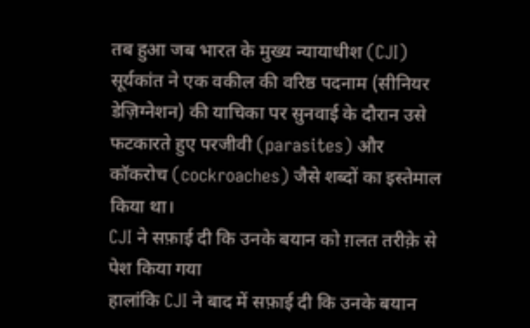तब हुआ जब भारत के मुख्य न्यायाधीश (CJI) सूर्यकांत ने एक वकील की वरिष्ठ पदनाम (सीनियर डेज़िग्नेशन) की याचिका पर सुनवाई के दौरान उसे फटकारते हुए परजीवी (parasites) और कॉकरोच (cockroaches) जैसे शब्दों का इस्तेमाल किया था।
CJI ने सफ़ाई दी कि उनके बयान को ग़लत तरीक़े से पेश किया गया
हालांकि CJI ने बाद में सफ़ाई दी कि उनके बयान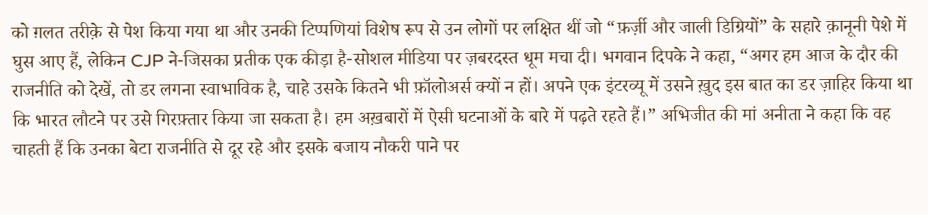को ग़लत तरीक़े से पेश किया गया था और उनकी टिप्पणियां विशेष रूप से उन लोगों पर लक्षित थीं जो “फ़र्ज़ी और जाली डिग्रियों” के सहारे क़ानूनी पेशे में घुस आए हैं, लेकिन CJP ने-जिसका प्रतीक एक कीड़ा है-सोशल मीडिया पर ज़बरदस्त धूम मचा दी। भगवान दिपके ने कहा, “अगर हम आज के दौर की राजनीति को देखें, तो डर लगना स्वाभाविक है, चाहे उसके कितने भी फ़ॉलोअर्स क्यों न हों। अपने एक इंटरव्यू में उसने ख़ुद इस बात का डर ज़ाहिर किया था कि भारत लौटने पर उसे गिरफ़्तार किया जा सकता है। हम अख़बारों में ऐसी घटनाओं के बारे में पढ़ते रहते हैं।” अभिजीत की मां अनीता ने कहा कि वह चाहती हैं कि उनका बेटा राजनीति से दूर रहे और इसके बजाय नौकरी पाने पर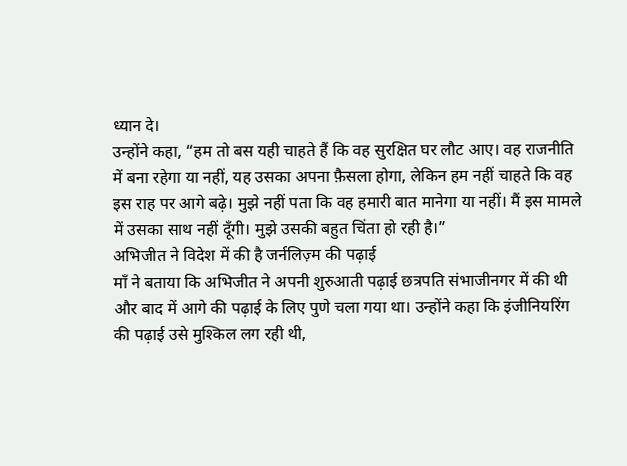ध्यान दे।
उन्होंने कहा, “हम तो बस यही चाहते हैं कि वह सुरक्षित घर लौट आए। वह राजनीति में बना रहेगा या नहीं, यह उसका अपना फ़ैसला होगा, लेकिन हम नहीं चाहते कि वह इस राह पर आगे बढ़े। मुझे नहीं पता कि वह हमारी बात मानेगा या नहीं। मैं इस मामले में उसका साथ नहीं दूँगी। मुझे उसकी बहुत चिंता हो रही है।”
अभिजीत ने विदेश में की है जर्नलिज़्म की पढ़ाई
माँ ने बताया कि अभिजीत ने अपनी शुरुआती पढ़ाई छत्रपति संभाजीनगर में की थी और बाद में आगे की पढ़ाई के लिए पुणे चला गया था। उन्होंने कहा कि इंजीनियरिंग की पढ़ाई उसे मुश्किल लग रही थी,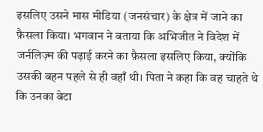इसलिए उसने मास मीडिया (जनसंचार) के क्षेत्र में जाने का फ़ैसला किया। भगवान ने बताया कि अभिजीत ने विदेश में जर्नलिज़्म की पढ़ाई करने का फ़ैसला इसलिए किया, क्योंकि उसकी बहन पहले से ही वहाँ थी। पिता ने कहा कि वह चाहते थे कि उनका बेटा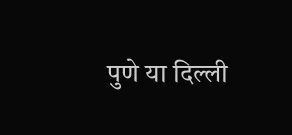पुणे या दिल्ली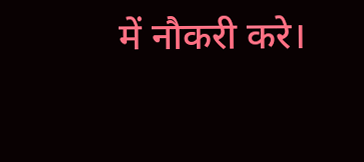में नौकरी करे।